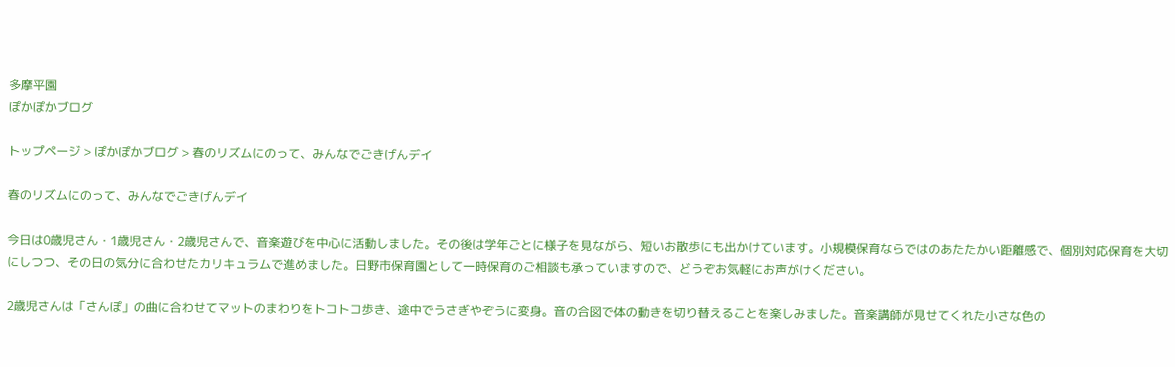多摩平園
ぽかぽかブログ

トップページ > ぽかぽかブログ > 春のリズムにのって、みんなでごきげんデイ

春のリズムにのって、みんなでごきげんデイ

今日は0歳児さん・1歳児さん・2歳児さんで、音楽遊びを中心に活動しました。その後は学年ごとに様子を見ながら、短いお散歩にも出かけています。小規模保育ならではのあたたかい距離感で、個別対応保育を大切にしつつ、その日の気分に合わせたカリキュラムで進めました。日野市保育園として一時保育のご相談も承っていますので、どうぞお気軽にお声がけください。

2歳児さんは「さんぽ」の曲に合わせてマットのまわりをトコトコ歩き、途中でうさぎやぞうに変身。音の合図で体の動きを切り替えることを楽しみました。音楽講師が見せてくれた小さな色の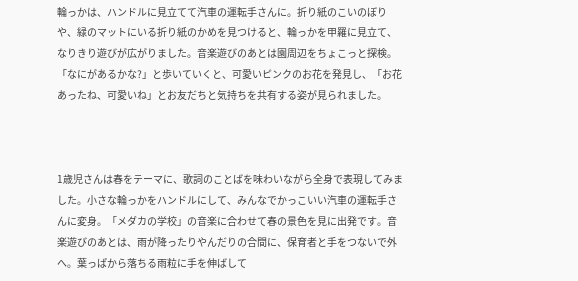輪っかは、ハンドルに見立てて汽車の運転手さんに。折り紙のこいのぼりや、緑のマットにいる折り紙のかめを見つけると、輪っかを甲羅に見立て、なりきり遊びが広がりました。音楽遊びのあとは園周辺をちょこっと探検。「なにがあるかな?」と歩いていくと、可愛いピンクのお花を発見し、「お花あったね、可愛いね」とお友だちと気持ちを共有する姿が見られました。



1歳児さんは春をテーマに、歌詞のことばを味わいながら全身で表現してみました。小さな輪っかをハンドルにして、みんなでかっこいい汽車の運転手さんに変身。「メダカの学校」の音楽に合わせて春の景色を見に出発です。音楽遊びのあとは、雨が降ったりやんだりの合間に、保育者と手をつないで外へ。葉っぱから落ちる雨粒に手を伸ばして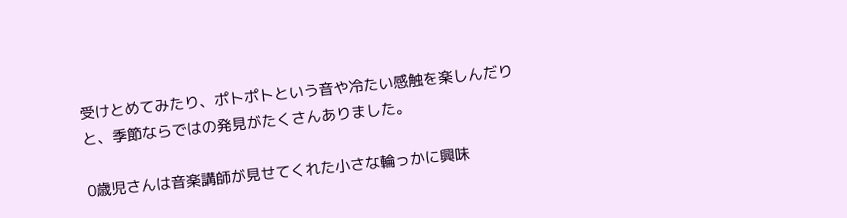受けとめてみたり、ポトポトという音や冷たい感触を楽しんだりと、季節ならではの発見がたくさんありました。

0歳児さんは音楽講師が見せてくれた小さな輪っかに興味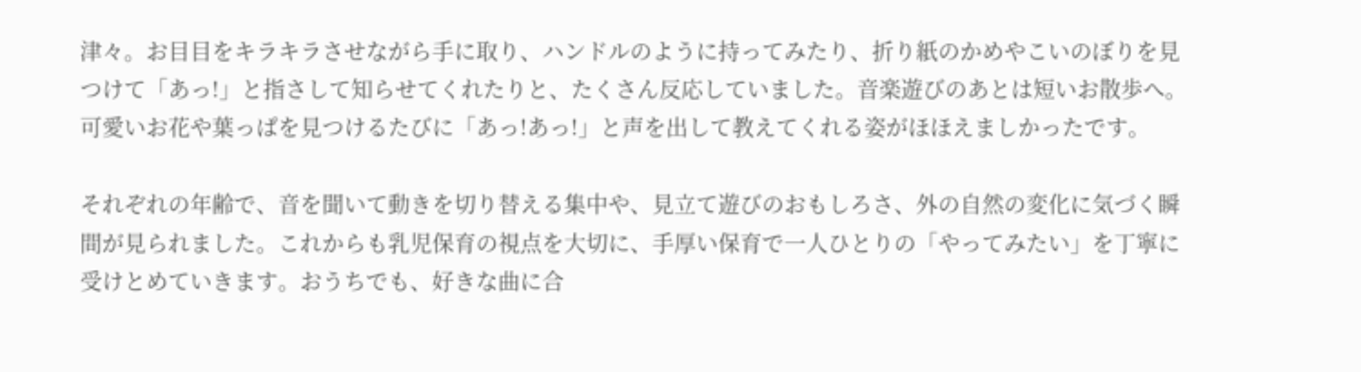津々。お目目をキラキラさせながら手に取り、ハンドルのように持ってみたり、折り紙のかめやこいのぼりを見つけて「あっ!」と指さして知らせてくれたりと、たくさん反応していました。音楽遊びのあとは短いお散歩へ。可愛いお花や葉っぱを見つけるたびに「あっ!あっ!」と声を出して教えてくれる姿がほほえましかったです。

それぞれの年齢で、音を聞いて動きを切り替える集中や、見立て遊びのおもしろさ、外の自然の変化に気づく瞬間が見られました。これからも乳児保育の視点を大切に、手厚い保育で一人ひとりの「やってみたい」を丁寧に受けとめていきます。おうちでも、好きな曲に合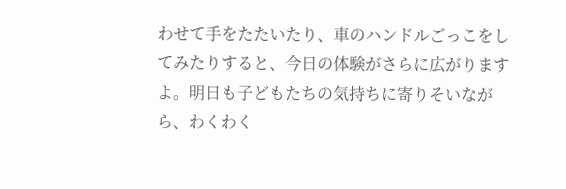わせて手をたたいたり、車のハンドルごっこをしてみたりすると、今日の体験がさらに広がりますよ。明日も子どもたちの気持ちに寄りそいながら、わくわく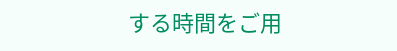する時間をご用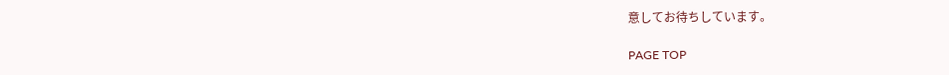意してお待ちしています。

PAGE TOP